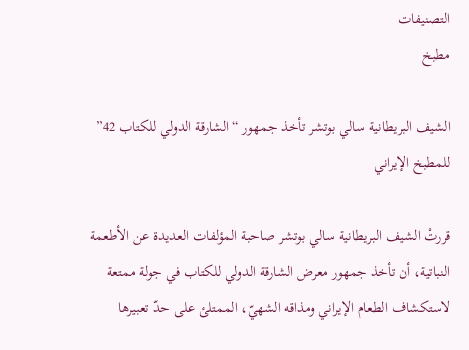التصنيفات
مطبخ

الشيف البريطانية سالي بوتشر تأخذ جمهور “الشارقة الدولي للكتاب 42” للمطبخ الإيراني

قررتْ الشيف البريطانية سالي بوتشر صاحبة المؤلفات العديدة عن الأطعمة النباتية، أن تأخذ جمهور معرض الشارقة الدولي للكتاب في جولة ممتعة لاستكشاف الطعام الإيراني ومذاقه الشهيّ، الممتلئ على حدّ تعبيرها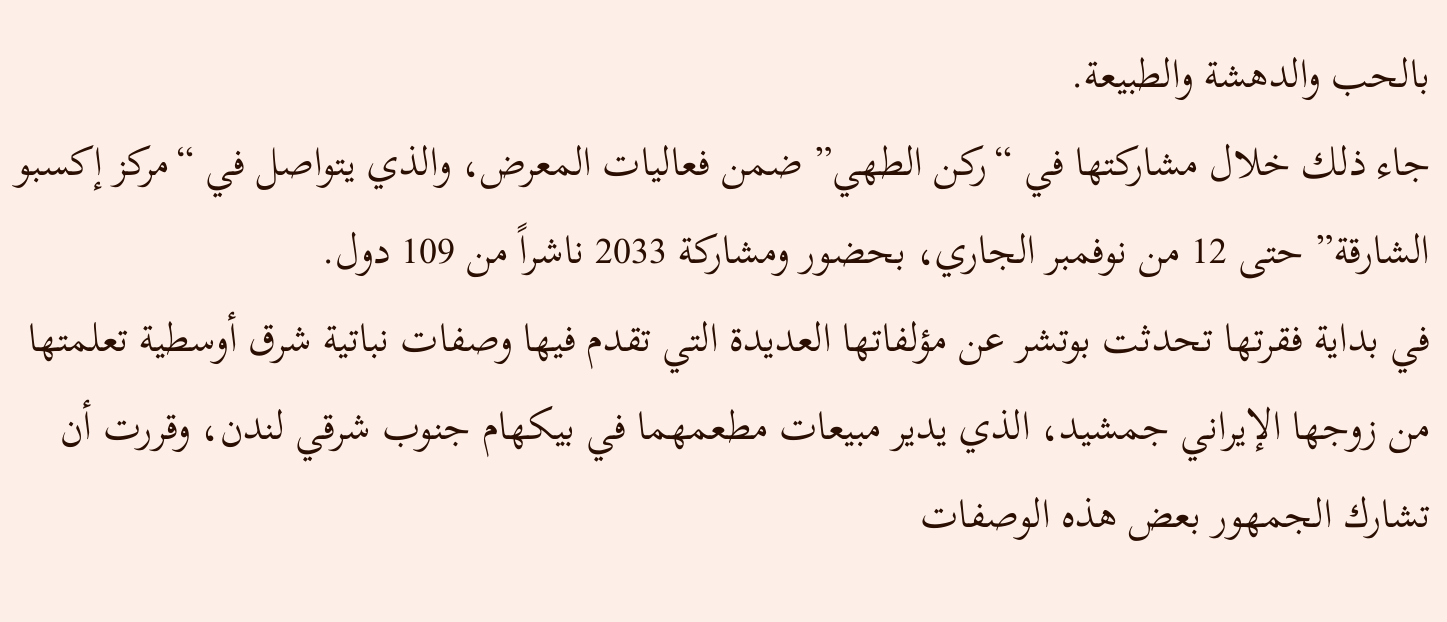بالحب والدهشة والطبيعة.
جاء ذلك خلال مشاركتها في “ركن الطهي” ضمن فعاليات المعرض، والذي يتواصل في “مركز إكسبو الشارقة” حتى 12 من نوفمبر الجاري، بحضور ومشاركة 2033 ناشراً من 109 دول.
في بداية فقرتها تحدثت بوتشر عن مؤلفاتها العديدة التي تقدم فيها وصفات نباتية شرق أوسطية تعلمتها من زوجها الإيراني جمشيد، الذي يدير مبيعات مطعمهما في بيكهام جنوب شرقي لندن، وقررت أن تشارك الجمهور بعض هذه الوصفات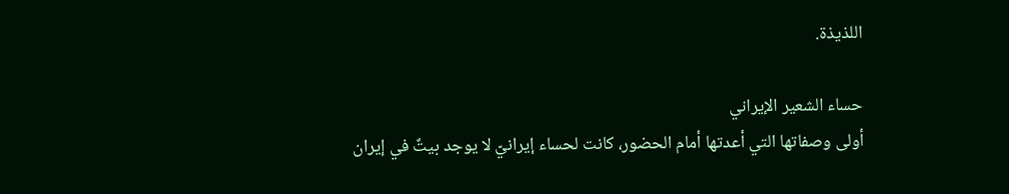اللذيذة.

حساء الشعير الإيراني
أولى وصفاتها التي أعدتها أمام الحضور، كانت لحساء إيرانيّ لا يوجد بيتٌ في إيران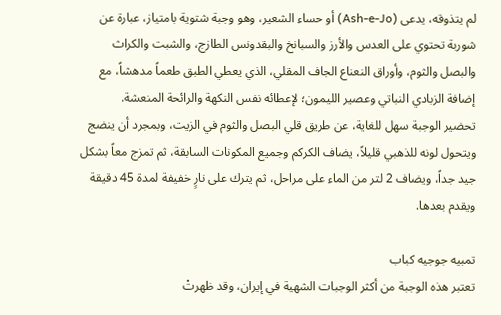لم يتذوقه، يدعى (Ash-e-Jo) أو حساء الشعير، وهو وجبة شتوية بامتياز، عبارة عن شوربة تحتوي على العدس والأرز والسبانخ والبقدونس الطازج، والشبت والكراث والبصل والثوم، وأوراق النعناع الجاف المقلي، الذي يعطي الطبق طعماً مدهشاً، مع إضافة الزبادي النباتي وعصير الليمون؛ لإعطائه نفس النكهة والرائحة المنعشة.
تحضير الوجبة سهل للغاية، عن طريق قلي البصل والثوم في الزيت، وبمجرد أن ينضج ويتحول لونه للذهبي قليلاً، يضاف الكركم وجميع المكونات السابقة، ثم تمزج معاً بشكل جيد جداً، ويضاف 2 لتر من الماء على مراحل، ثم يترك على نارٍ خفيفة لمدة 45 دقيقة ويقدم بعدها.

تمبيه جوجيه كباب
تعتبر هذه الوجبة من أكثر الوجبات الشهية في إيران، وقد ظهرتْ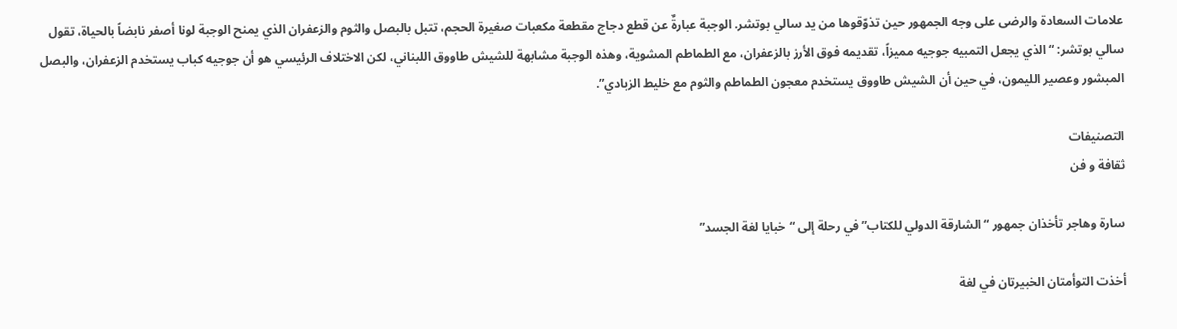علامات السعادة والرضى على وجه الجمهور حين تذوّقوها من يد سالي بوتشر. الوجبة عبارةٌ عن قطع دجاج مقطعة مكعبات صغيرة الحجم، تتبل بالبصل والثوم والزعفران الذي يمنح الوجبة لونا أصفر نابضاً بالحياة، تقول سالي بوتشر: “الذي يجعل التمبيه جوجيه مميزاً، تقديمه فوق الأرز بالزعفران، مع الطماطم المشوية، وهذه الوجبة مشابهة للشيش طاووق اللبناني، لكن الاختلاف الرئيسي هو أن جوجيه كباب يستخدم الزعفران، والبصل المبشور وعصير الليمون، في حين أن الشيش طاووق يستخدم معجون الطماطم والثوم مع خليط الزبادي”.

التصنيفات
ثقافة و فن

سارة وهاجر تأخذان جمهور “الشارقة الدولي للكتاب” في رحلة إلى “خبايا لغة الجسد”

أخذت التوأمتان الخبيرتان في لغة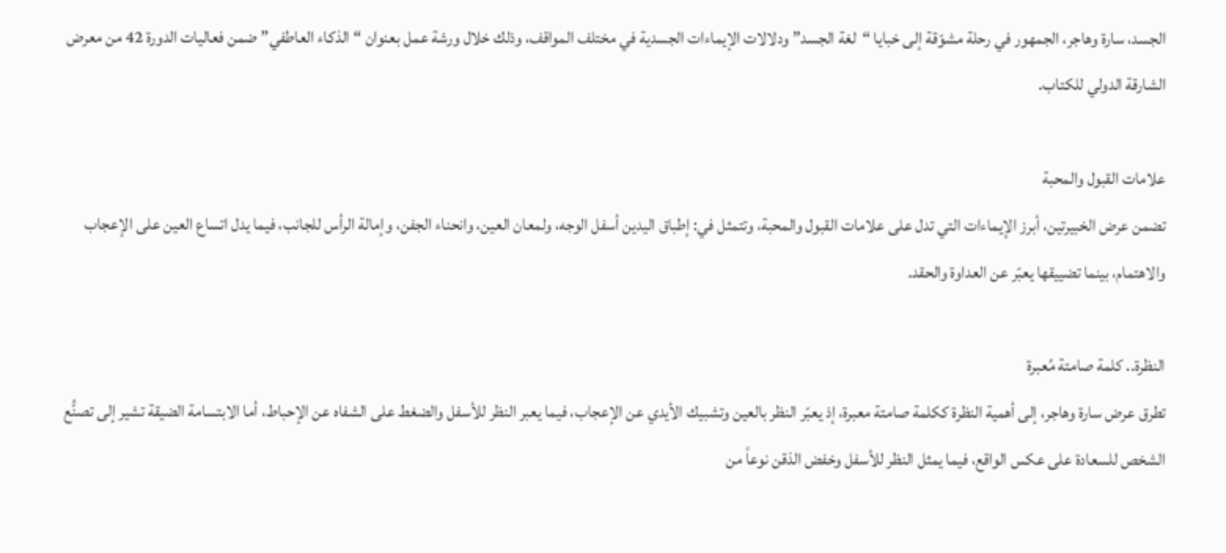الجسد، سارة وهاجر، الجمهور في رحلة مشوّقة إلى خبايا “لغة الجسد” ودلالات الإيماءات الجسدية في مختلف المواقف، وذلك خلال ورشة عمل بعنوان “الذكاء العاطفي” ضمن فعاليات الدورة 42 من معرض الشارقة الدولي للكتاب.

علامات القبول والمحبة
تضمن عرض الخبيرتين، أبرز الإيماءات التي تدل على علامات القبول والمحبة، وتتمثل في: إطباق اليدين أسفل الوجه، ولمعان العين، وانحناء الجفن، وإمالة الرأس للجانب، فيما يدل اتساع العين على الإعجاب والاهتمام، بينما تضييقها يعبّر عن العداوة والحقد.

النظرة.. كلمة صامتة مُعبرة
تطرق عرض سارة وهاجر، إلى أهمية النظرة ككلمة صامتة معبرة، إذ يعبّر النظر بالعين وتشبيك الأيدي عن الإعجاب، فيما يعبر النظر للأسفل والضغط على الشفاه عن الإحباط، أما الابتسامة الضيقة تشير إلى تصنُّع الشخص للسعادة على عكس الواقع، فيما يمثل النظر للأسفل وخفض الذقن نوعاً من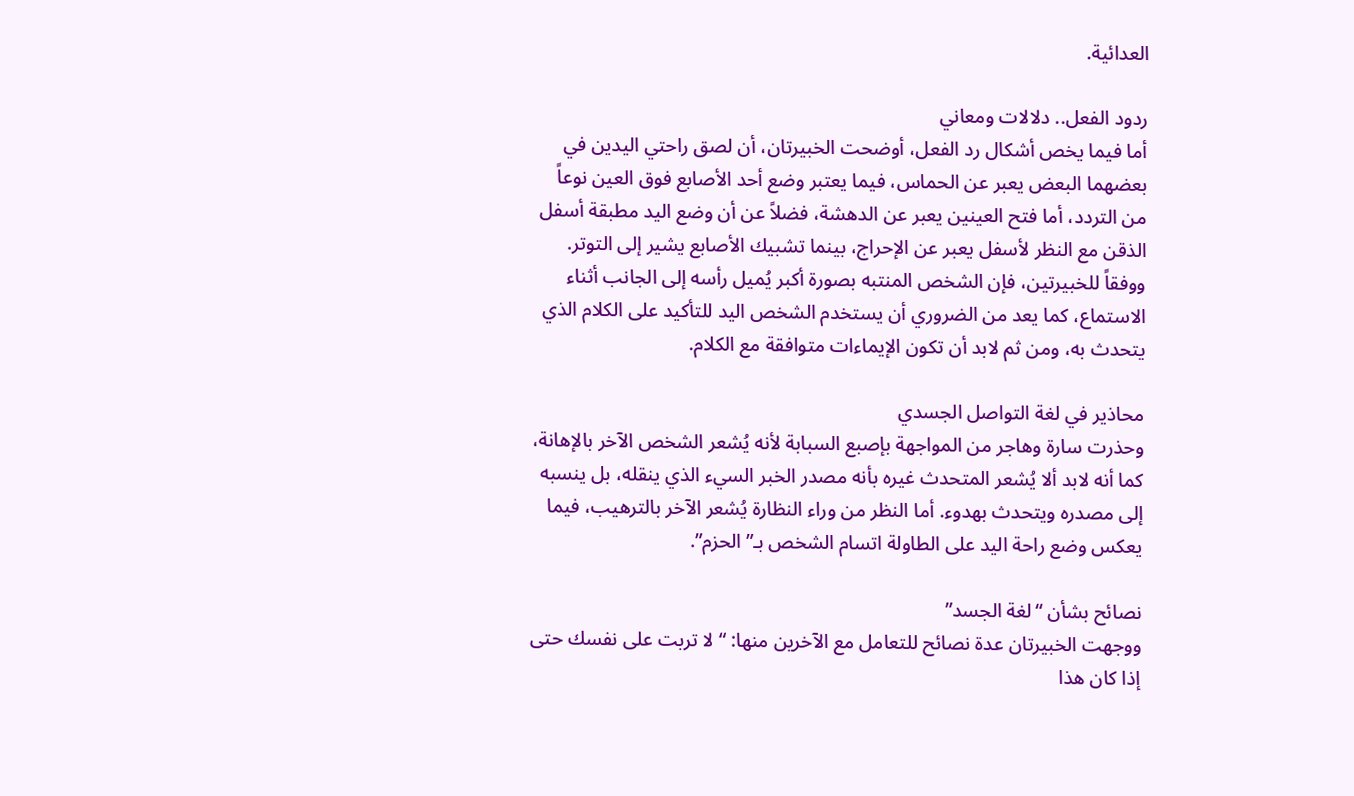العدائية.

ردود الفعل.. دلالات ومعاني
أما فيما يخص أشكال رد الفعل، أوضحت الخبيرتان، أن لصق راحتي اليدين في بعضهما البعض يعبر عن الحماس، فيما يعتبر وضع أحد الأصابع فوق العين نوعاً من التردد، أما فتح العينين يعبر عن الدهشة، فضلاً عن أن وضع اليد مطبقة أسفل الذقن مع النظر لأسفل يعبر عن الإحراج، بينما تشبيك الأصابع يشير إلى التوتر.
ووفقاً للخبيرتين، فإن الشخص المنتبه بصورة أكبر يُميل رأسه إلى الجانب أثناء الاستماع، كما يعد من الضروري أن يستخدم الشخص اليد للتأكيد على الكلام الذي يتحدث به، ومن ثم لابد أن تكون الإيماءات متوافقة مع الكلام.

محاذير في لغة التواصل الجسدي
وحذرت سارة وهاجر من المواجهة بإصبع السبابة لأنه يُشعر الشخص الآخر بالإهانة، كما أنه لابد ألا يُشعر المتحدث غيره بأنه مصدر الخبر السيء الذي ينقله، بل ينسبه إلى مصدره ويتحدث بهدوء. أما النظر من وراء النظارة يُشعر الآخر بالترهيب، فيما يعكس وضع راحة اليد على الطاولة اتسام الشخص بـ”الحزم”.

نصائح بشأن “لغة الجسد”
ووجهت الخبيرتان عدة نصائح للتعامل مع الآخرين منها: “لا تربت على نفسك حتى إذا كان هذا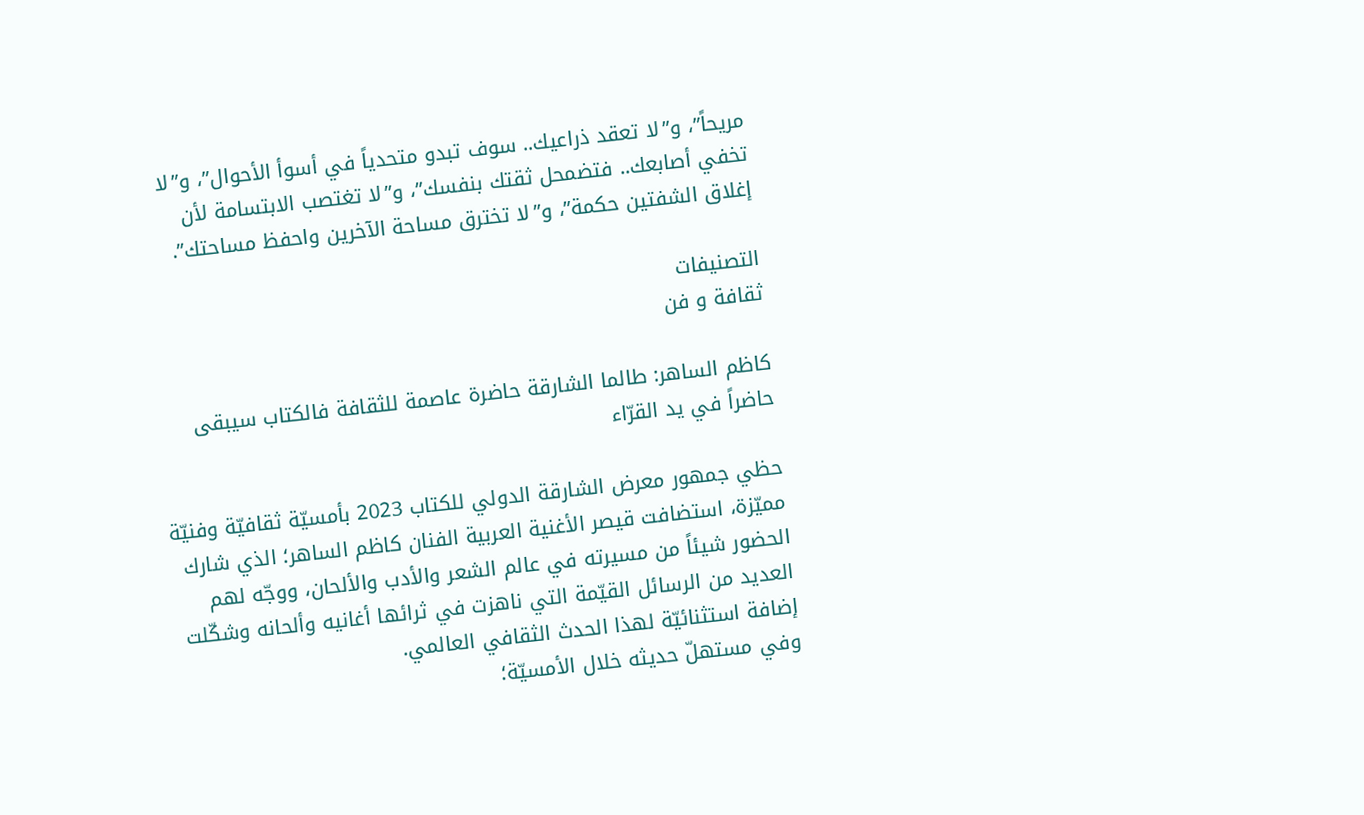مريحاً”، و”لا تعقد ذراعيك.. سوف تبدو متحدياً في أسوأ الأحوال”، و”لا تخفي أصابعك.. فتضمحل ثقتك بنفسك”، و”لا تغتصب الابتسامة لأن إغلاق الشفتين حكمة”، و”لا تخترق مساحة الآخرين واحفظ مساحتك”.

التصنيفات
ثقافة و فن

كاظم الساهر: طالما الشارقة حاضرة عاصمة للثقافة فالكتاب سيبقى حاضراً في يد القرّاء

حظي جمهور معرض الشارقة الدولي للكتاب 2023 بأمسيّة ثقافيّة وفنيّة مميّزة، استضافت قيصر الأغنية العربية الفنان كاظم الساهر؛ الذي شارك الحضور شيئاً من مسيرته في عالم الشعر والأدب والألحان، ووجّه لهم العديد من الرسائل القيّمة التي ناهزت في ثرائها أغانيه وألحانه وشكّلت إضافة استثنائيّة لهذا الحدث الثقافي العالمي.
وفي مستهلّ حديثه خلال الأمسيّة؛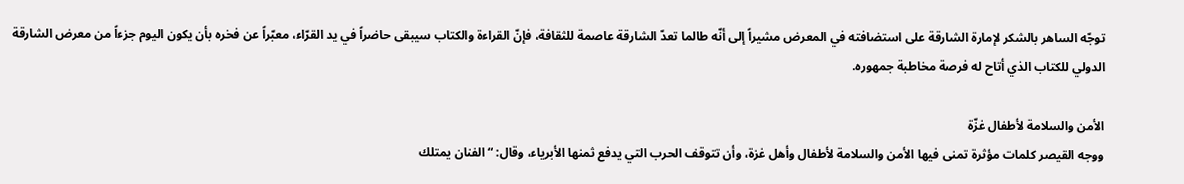توجّه الساهر بالشكر لإمارة الشارقة على استضافته في المعرض مشيراً إلى أنّه طالما تعدّ الشارقة عاصمة للثقافة، فإنّ القراءة والكتاب سيبقى حاضراً في يد القرّاء، معبّراً عن فخره بأن يكون اليوم جزءاً من معرض الشارقة الدولي للكتاب الذي أتاح له فرصة مخاطبة جمهوره.

الأمن والسلامة لأطفال غزّة
ووجه القيصر كلمات مؤثرة تمنى فيها الأمن والسلامة لأطفال وأهل غزة، وأن تتوقف الحرب التي يدفع ثمنها الأبرياء، وقال: “الفنان يمتلك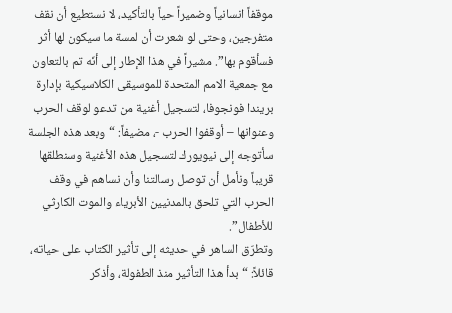موقفاً انسانياً وضميراً حياً بالتأكيد، لا نستطيع أن نقف متفرجين، وحتى لو شعرت أن لمسة ما سيكون لها أثر فسأقوم بها”. مشيراً في هذا الإطار إلى أنّه تم بالتعاون مع جمعية الامم المتحدة للموسيقى الكلاسيكية بإدارة بريندا فونجوفا، لتسجيل أغنية من تدعو لوقف الحرب وعنوانها – أوقفوا الحرب -، مضيفاً: “وبعد هذه الجلسة سأتوجه إلى نيويورك لتسجيل هذه الأغنية وسنطلقها قريباً ونأمل أن توصل رسالتنا وأن نساهم في وقف الحرب التي تلحق بالمدنيين الأبرياء والموت الكارثي للأطفال”.
وتطرّق الساهر في حديثه إلى تأثير الكتاب على حياته، قائلاً: “بدأ هذا التأثير منذ الطفولة، وأذكر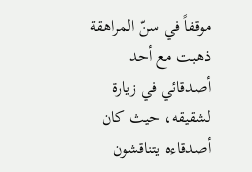موقفاً في سنّ المراهقة ذهبت مع أحد أصدقائي في زيارة لشقيقه، حيث كان أصدقاءه يتناقشون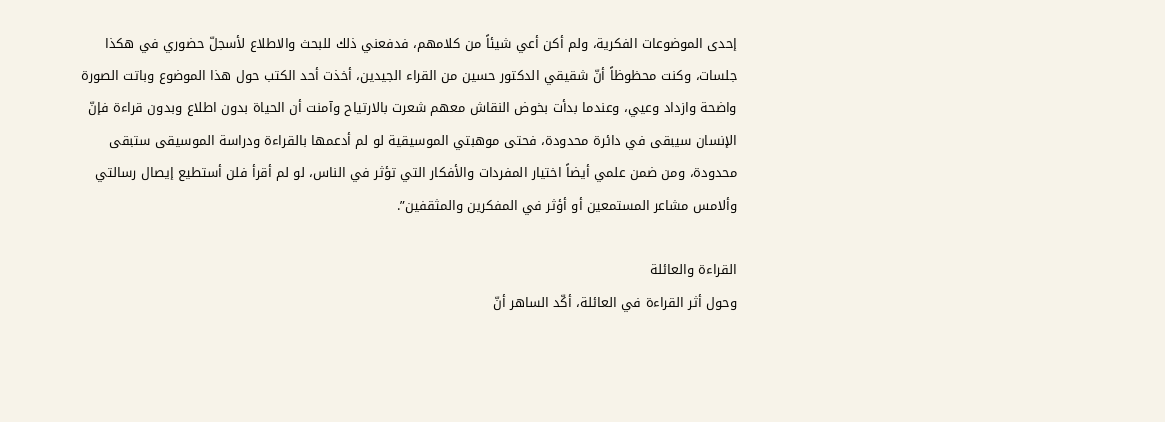إحدى الموضوعات الفكرية، ولم أكن أعي شيئاً من كلامهم، فدفعني ذلك للبحث والاطلاع لأسجلّ حضوري في هكذا جلسات، وكنت محظوظاً أنّ شقيقي الدكتور حسين من القراء الجيدين، أخذت أحد الكتب حول هذا الموضوع وباتت الصورة واضحة وازداد وعيي، وعندما بدأت بخوض النقاش معهم شعرت بالارتياح وآمنت أن الحياة بدون اطلاع وبدون قراءة فإنّ الإنسان سيبقى في دائرة محدودة، فحتى موهبتي الموسيقية لو لم أدعمها بالقراءة ودراسة الموسيقى ستبقى محدودة، ومن ضمن علمي أيضاً اختيار المفردات والأفكار التي تؤثر في الناس، لو لم أقرأ فلن أستطيع إيصال رسالتي وألامس مشاعر المستمعين أو أؤثر في المفكرين والمثقفين”.

القراءة والعائلة
وحول أثر القراءة في العائلة، أكّد الساهر أنّ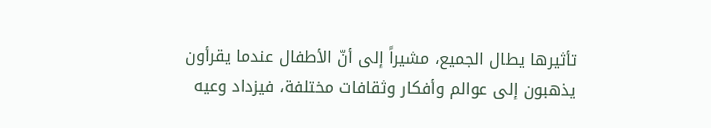تأثيرها يطال الجميع، مشيراً إلى أنّ الأطفال عندما يقرأون يذهبون إلى عوالم وأفكار وثقافات مختلفة، فيزداد وعيه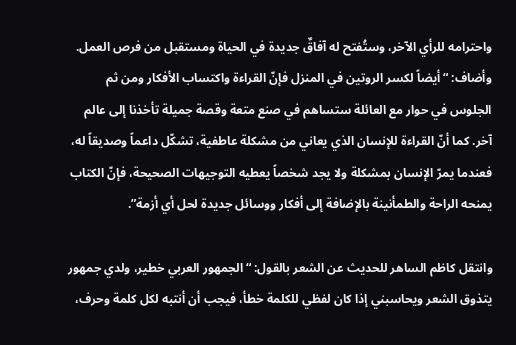واحترامه للرأي الآخر، وستُفتح له آفاقٌ جديدة في الحياة ومستقبل من فرص العمل. وأضاف: “أيضاً لكسر الروتين في المنزل فإنّ القراءة واكتساب الأفكار ومن ثم الجلوس في حوار مع العائلة ستساهم في صنع متعة وقصة جميلة تأخذنا إلى عالم آخر. كما أنّ القراءة للإنسان الذي يعاني من مشكلة عاطفية، تشكّل داعماً وصديقاً له، فعندما يمرّ الإنسان بمشكلة ولا يجد شخصاً يعطيه التوجيهات الصحيحة، فإنّ الكتاب يمنحه الراحة والطمأنينة بالإضافة إلى أفكار ووسائل جديدة لحل أي أزمة”.

وانتقل كاظم الساهر للحديث عن الشعر بالقول: “الجمهور العربي خطير، ولدي جمهور يتذوق الشعر ويحاسبني إذا كان لفظي للكلمة خطأ، فيجب أن أنتبه لكل كلمة وحرف،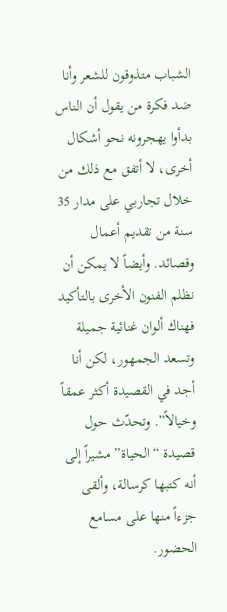الشباب متذوقون للشعر وأنا ضد فكرة من يقول أن الناس بدأوا يهجرونه نحو أشكال أخرى، لا أتفق مع ذلك من خلال تجاربي على مدار 35 سنة من تقديم أعمال وقصائد. وأيضاً لا يمكن أن نظلم الفنون الأخرى بالتأكيد فهناك ألوان غنائية جميلة وتسعد الجمهور، لكن أنا أجد في القصيدة أكثر عمقاً وخيالاً”. وتحدّث حول قصيدة “الحياة” مشيراً إلى أنه كتبها كرسالة، وألقى جزءاً منها على مسامع الحضور.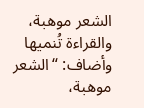الشعر موهبة، والقراءة تُنميها
وأضاف: “الشعر موهبة،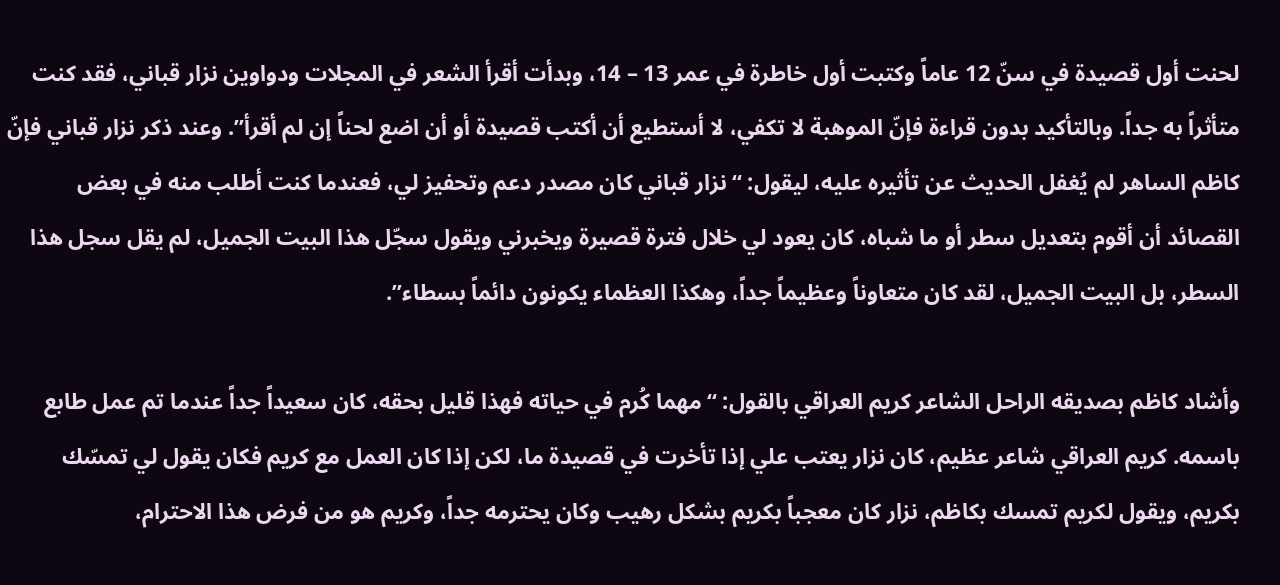لحنت أول قصيدة في سنّ 12 عاماً وكتبت أول خاطرة في عمر 13 – 14، وبدأت أقرأ الشعر في المجلات ودواوين نزار قباني، فقد كنت متأثراً به جداً. وبالتأكيد بدون قراءة فإنّ الموهبة لا تكفي، لا أستطيع أن أكتب قصيدة أو أن اضع لحناً إن لم أقرأ”. وعند ذكر نزار قباني فإنّ كاظم الساهر لم يُغفل الحديث عن تأثيره عليه، ليقول: “نزار قباني كان مصدر دعم وتحفيز لي، فعندما كنت أطلب منه في بعض القصائد أن أقوم بتعديل سطر أو ما شباه، كان يعود لي خلال فترة قصيرة ويخبرني ويقول سجّل هذا البيت الجميل، لم يقل سجل هذا السطر، بل البيت الجميل، لقد كان متعاوناً وعظيماً جداً، وهكذا العظماء يكونون دائماً بسطاء”.

وأشاد كاظم بصديقه الراحل الشاعر كريم العراقي بالقول: “مهما كُرم في حياته فهذا قليل بحقه، كان سعيداً جداً عندما تم عمل طابع باسمه. كريم العراقي شاعر عظيم، كان نزار يعتب علي إذا تأخرت في قصيدة ما، لكن إذا كان العمل مع كريم فكان يقول لي تمسّك بكريم، ويقول لكريم تمسك بكاظم، نزار كان معجباً بكريم بشكل رهيب وكان يحترمه جداً، وكريم هو من فرض هذا الاحترام،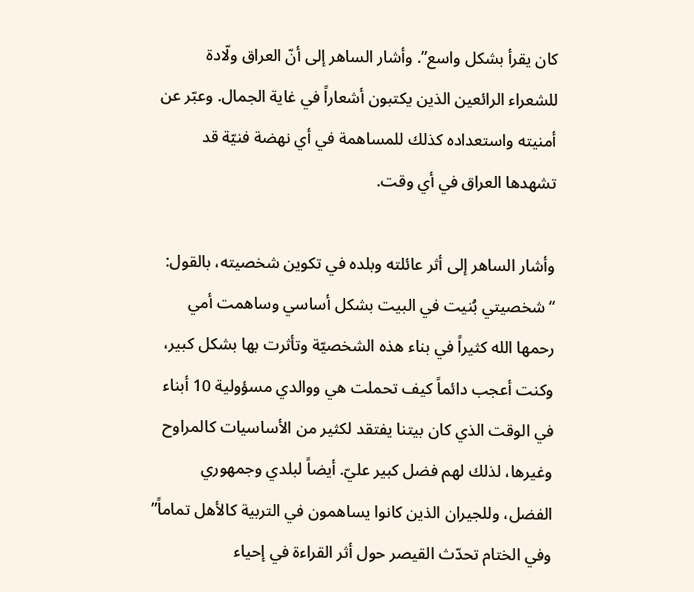كان يقرأ بشكل واسع”. وأشار الساهر إلى أنّ العراق ولّادة للشعراء الرائعين الذين يكتبون أشعاراً في غاية الجمال. وعبّر عن أمنيته واستعداده كذلك للمساهمة في أي نهضة فنيّة قد تشهدها العراق في أي وقت.

وأشار الساهر إلى أثر عائلته وبلده في تكوين شخصيته، بالقول: “شخصيتي بُنيت في البيت بشكل أساسي وساهمت أمي رحمها الله كثيراً في بناء هذه الشخصيّة وتأثرت بها بشكل كبير، وكنت أعجب دائماً كيف تحملت هي ووالدي مسؤولية 10 أبناء في الوقت الذي كان بيتنا يفتقد لكثير من الأساسيات كالمراوح وغيرها، لذلك لهم فضل كبير عليّ. أيضاً لبلدي وجمهوري الفضل، وللجيران الذين كانوا يساهمون في التربية كالأهل تماماً”
وفي الختام تحدّث القيصر حول أثر القراءة في إحياء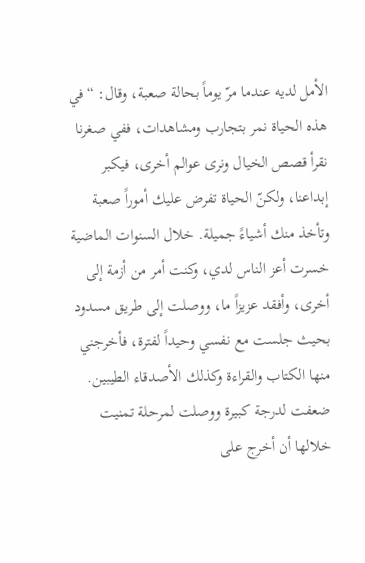الأمل لديه عندما مرّ يوماً بحالة صعبة، وقال: “في هذه الحياة نمر بتجارب ومشاهدات، ففي صغرنا نقرأ قصص الخيال ونرى عوالم أخرى، فيكبر إبداعنا، ولكنّ الحياة تفرض عليك أموراً صعبة وتأخذ منك أشياءً جميلة. خلال السنوات الماضية خسرت أعز الناس لدي، وكنت أمر من أزمة إلى أخرى، وأفقد عزيزاً ما، ووصلت إلى طريق مسدود بحيث جلست مع نفسي وحيداً لفترة، فأخرجني منها الكتاب والقراءة وكذلك الأصدقاء الطيبين. ضعفت لدرجة كبيرة ووصلت لمرحلة تمنيت خلالها أن أخرج على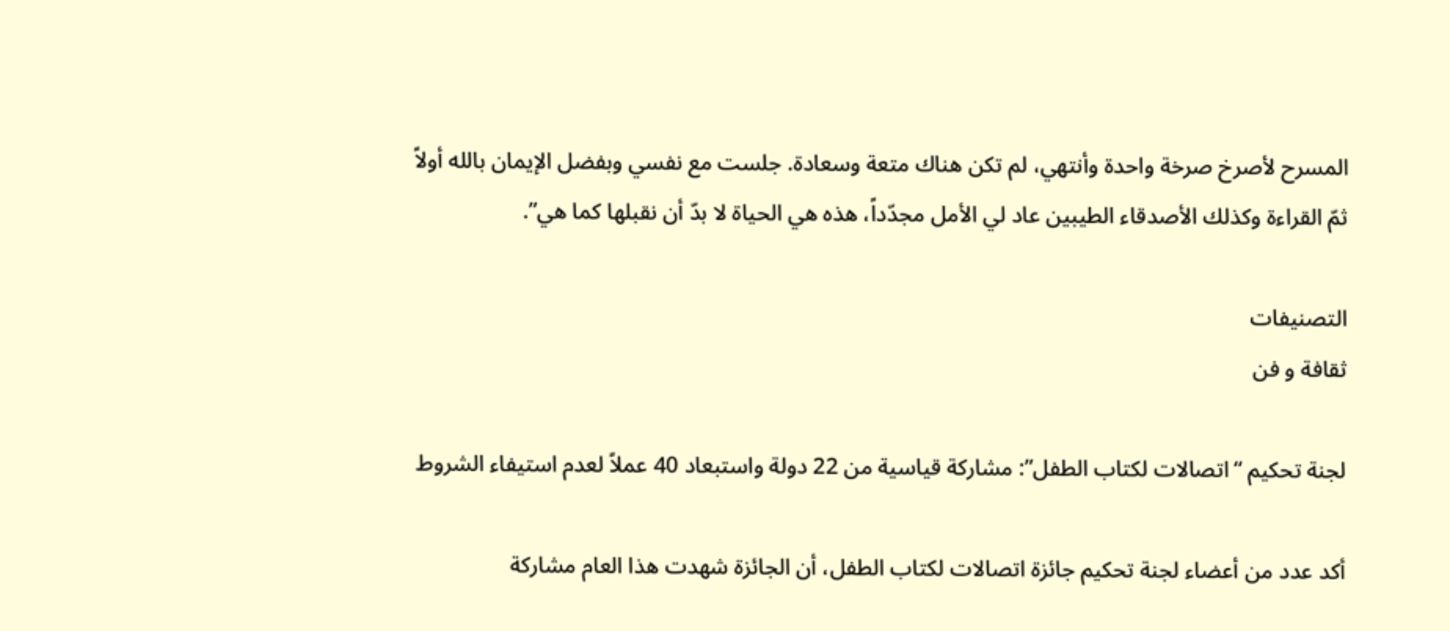المسرح لأصرخ صرخة واحدة وأنتهي، لم تكن هناك متعة وسعادة. جلست مع نفسي وبفضل الإيمان بالله أولاً ثمّ القراءة وكذلك الأصدقاء الطيبين عاد لي الأمل مجدّداً، هذه هي الحياة لا بدّ أن نقبلها كما هي”.

التصنيفات
ثقافة و فن

لجنة تحكيم “اتصالات لكتاب الطفل”: مشاركة قياسية من 22 دولة واستبعاد 40 عملاً لعدم استيفاء الشروط

أكد عدد من أعضاء لجنة تحكيم جائزة اتصالات لكتاب الطفل، أن الجائزة شهدت هذا العام مشاركة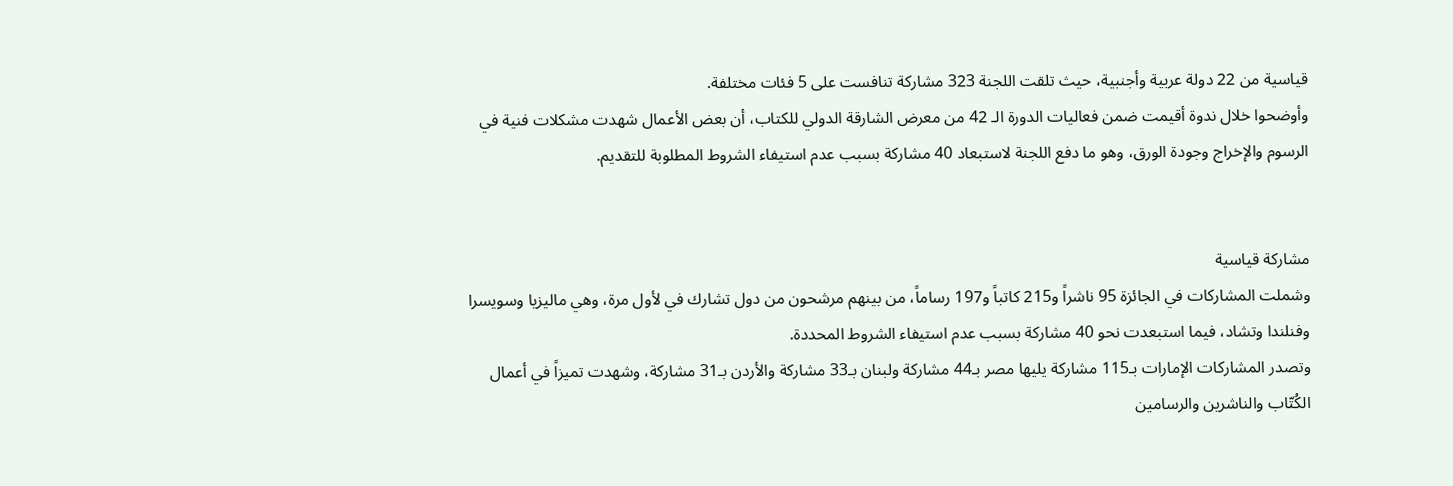قياسية من 22 دولة عربية وأجنبية، حيث تلقت اللجنة 323 مشاركة تنافست على 5 فئات مختلفة.
وأوضحوا خلال ندوة أقيمت ضمن فعاليات الدورة الـ 42 من معرض الشارقة الدولي للكتاب، أن بعض الأعمال شهدت مشكلات فنية في الرسوم والإخراج وجودة الورق، وهو ما دفع اللجنة لاستبعاد 40 مشاركة بسبب عدم استيفاء الشروط المطلوبة للتقديم.


مشاركة قياسية
وشملت المشاركات في الجائزة 95 ناشراً و215 كاتباً و197 رساماً، من بينهم مرشحون من دول تشارك في لأول مرة، وهي ماليزيا وسويسرا وفنلندا وتشاد، فيما استبعدت نحو 40 مشاركة بسبب عدم استيفاء الشروط المحددة.
وتصدر المشاركات الإمارات بـ115 مشاركة يليها مصر بـ44 مشاركة ولبنان بـ33 مشاركة والأردن بـ31 مشاركة، وشهدت تميزاً في أعمال الكُتّاب والناشرين والرسامين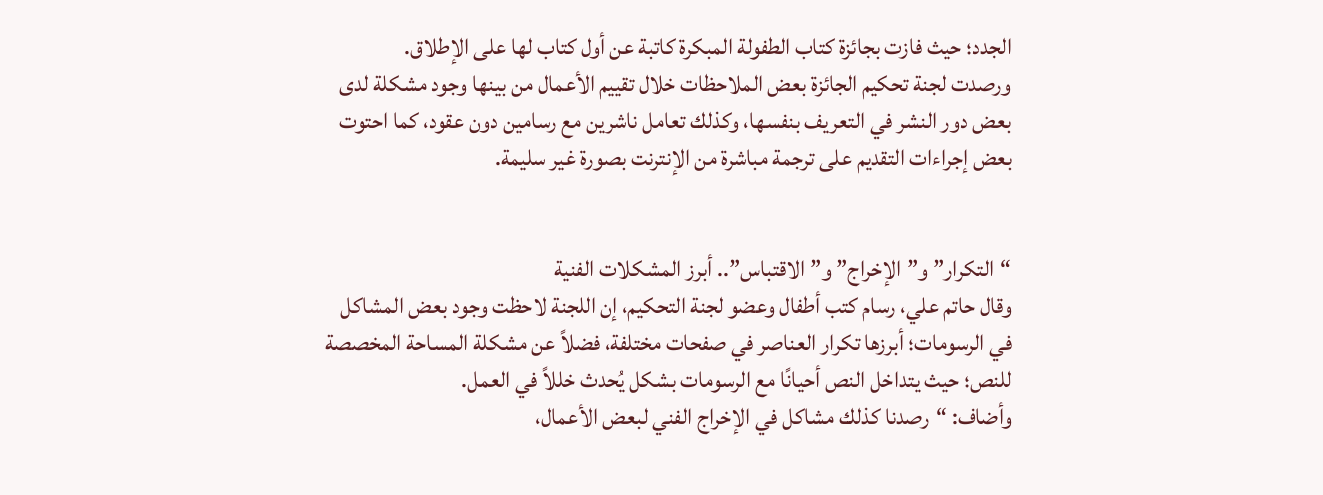الجدد؛ حيث فازت بجائزة كتاب الطفولة المبكرة كاتبة عن أول كتاب لها على الإطلاق.
ورصدت لجنة تحكيم الجائزة بعض الملاحظات خلال تقييم الأعمال من بينها وجود مشكلة لدى بعض دور النشر في التعريف بنفسها، وكذلك تعامل ناشرين مع رسامين دون عقود، كما احتوت بعض إجراءات التقديم على ترجمة مباشرة من الإنترنت بصورة غير سليمة.


“التكرار” و”الإخراج” و”الاقتباس”.. أبرز المشكلات الفنية
وقال حاتم علي، رسام كتب أطفال وعضو لجنة التحكيم، إن اللجنة لاحظت وجود بعض المشاكل في الرسومات؛ أبرزها تكرار العناصر في صفحات مختلفة، فضلاً عن مشكلة المساحة المخصصة للنص؛ حيث يتداخل النص أحيانًا مع الرسومات بشكل يُحدث خللاً في العمل.
وأضاف: “رصدنا كذلك مشاكل في الإخراج الفني لبعض الأعمال،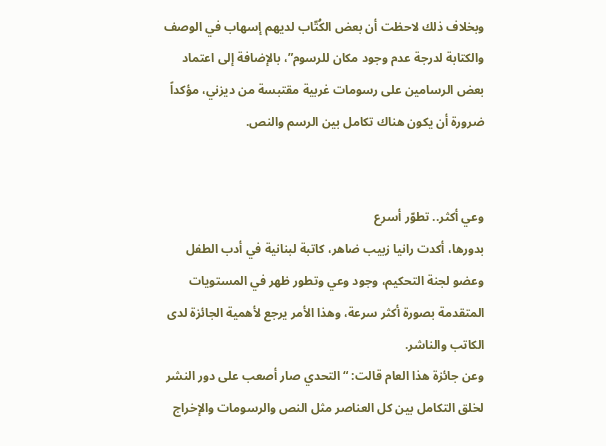وبخلاف ذلك لاحظت أن بعض الكُتّاب لديهم إسهاب في الوصف والكتابة لدرجة عدم وجود مكان للرسوم”، بالإضافة إلى اعتماد بعض الرسامين على رسومات غربية مقتبسة من ديزني، مؤكداً ضرورة أن يكون هناك تكامل بين الرسم والنص.


وعي أكثر.. تطوّر أسرع
بدورها، أكدت رانيا زبيب ضاهر، كاتبة لبنانية في أدب الطفل وعضو لجنة التحكيم، وجود وعي وتطور ظهر في المستويات المتقدمة بصورة أكثر سرعة، وهذا الأمر يرجع لأهمية الجائزة لدى الكاتب والناشر.
وعن جائزة هذا العام قالت: “التحدي صار أصعب على دور النشر لخلق التكامل بين كل العناصر مثل النص والرسومات والإخراج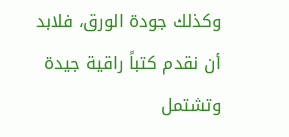وكذلك جودة الورق، فلابد أن نقدم كتباً راقية جيدة وتشتمل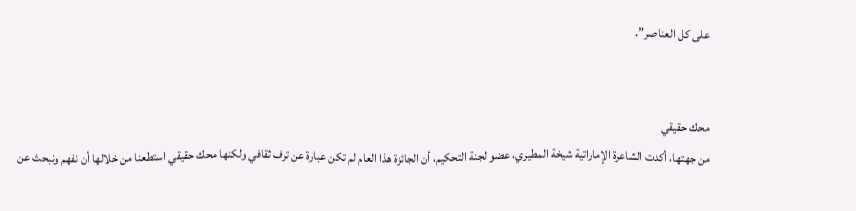على كل العناصر”.


محك حقيقي
من جهتها، أكدت الشاعرة الإماراتية شيخة المطيري، عضو لجنة التحكيم، أن الجائزة هذا العام لم تكن عبارة عن ترف ثقافي ولكنها محك حقيقي استطعنا من خلالها أن نفهم ونبحث عن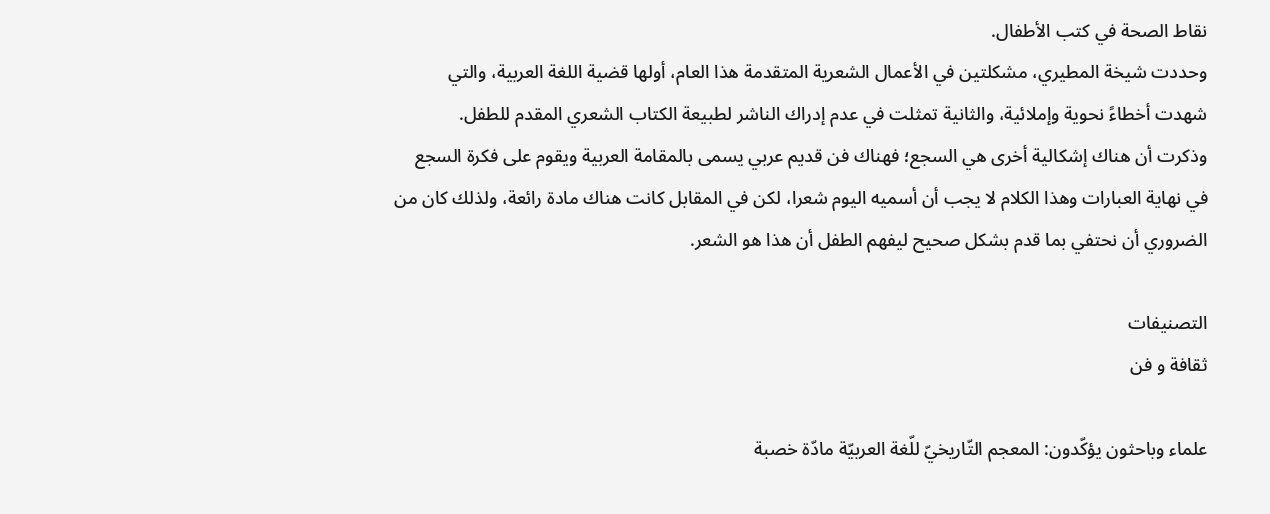نقاط الصحة في كتب الأطفال.
وحددت شيخة المطيري، مشكلتين في الأعمال الشعرية المتقدمة هذا العام، أولها قضية اللغة العربية، والتي شهدت أخطاءً نحوية وإملائية، والثانية تمثلت في عدم إدراك الناشر لطبيعة الكتاب الشعري المقدم للطفل.
وذكرت أن هناك إشكالية أخرى هي السجع؛ فهناك فن قديم عربي يسمى بالمقامة العربية ويقوم على فكرة السجع في نهاية العبارات وهذا الكلام لا يجب أن أسميه اليوم شعرا، لكن في المقابل كانت هناك مادة رائعة، ولذلك كان من الضروري أن نحتفي بما قدم بشكل صحيح ليفهم الطفل أن هذا هو الشعر.

التصنيفات
ثقافة و فن

علماء وباحثون يؤكّدون: المعجم التّاريخيّ للّغة العربيّة مادّة خصبة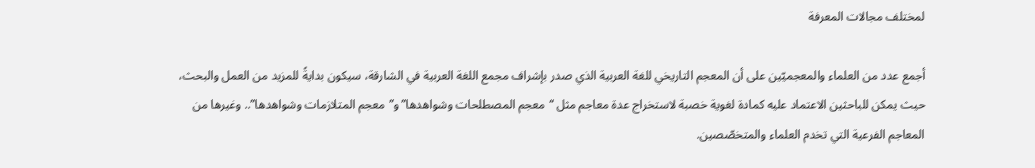لمختلف مجالات المعرفة

أجمع عدد من العلماء والمعجميّين على أن المعجم التاريخي للغة العربية الذي صدر بإشراف مجمع اللغة العربية في الشارقة، سيكون بدايةً للمزيد من العمل والبحث، حيث يمكن للباحثين الاعتماد عليه كمادة لغوية خصبة لاستخراج عدة معاجم مثل “معجم المصطلحات وشواهدها” و”معجم المتلازمات وشواهدها”.. وغيرها من المعاجم الفرعية التي تخدم العلماء والمتخصّصين.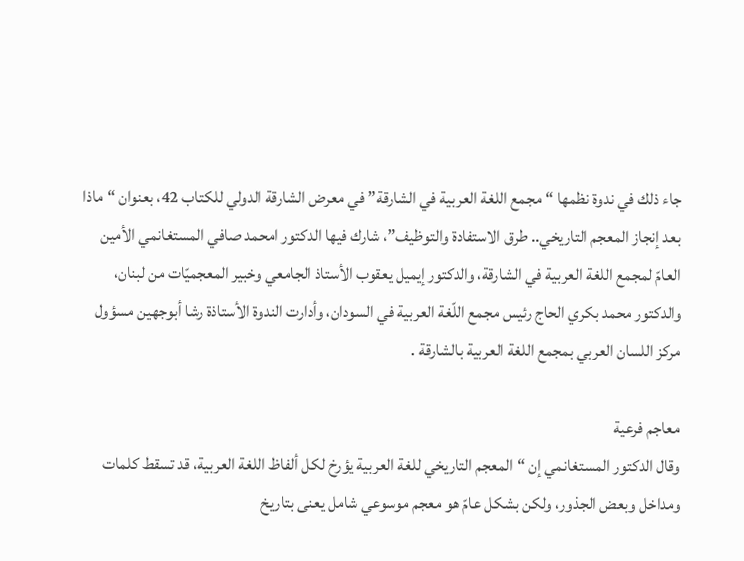جاء ذلك في ندوة نظمها “مجمع اللغة العربية في الشارقة” في معرض الشارقة الدولي للكتاب 42، بعنوان “ماذا بعد إنجاز المعجم التاريخي.. طرق الاستفادة والتوظيف”، شارك فيها الدكتور امحمد صافي المستغانمي الأمين العامّ لمجمع اللغة العربية في الشارقة، والدكتور إيميل يعقوب الأستاذ الجامعي وخبير المعجميّات من لبنان، والدكتور محمد بكري الحاج رئيس مجمع اللّغة العربية في السودان، وأدارت الندوة الأستاذة رشا أبوجهين مسؤول مركز اللسان العربي بمجمع اللغة العربية بالشارقة .

معاجم فرعية
وقال الدكتور المستغانمي إن “المعجم التاريخي للغة العربية يؤرخ لكل ألفاظ اللغة العربية، قد تسقط كلمات ومداخل وبعض الجذور، ولكن بشكل عامّ هو معجم موسوعي شامل يعنى بتاريخ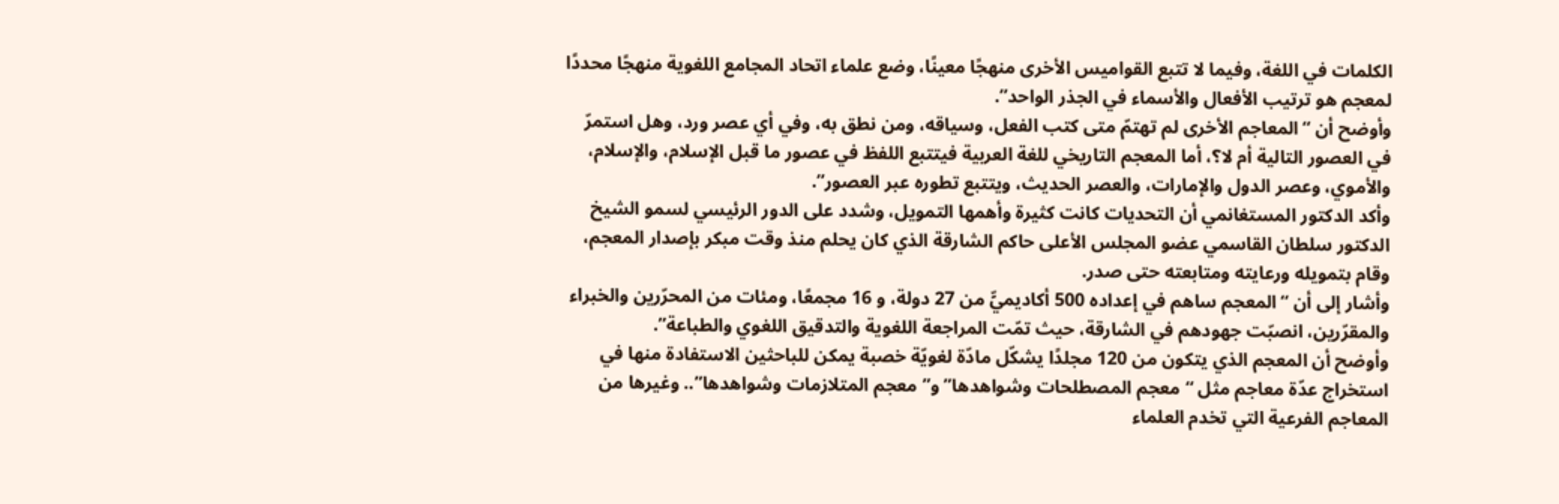الكلمات في اللغة، وفيما لا تتبع القواميس الأخرى منهجًا معينًا، وضع علماء اتحاد المجامع اللغوية منهجًا محددًا لمعجم هو ترتيب الأفعال والأسماء في الجذر الواحد”.
وأوضح أن “المعاجم الأخرى لم تهتمّ متى كتب الفعل، وسياقه، ومن نطق به، وفي أي عصر ورد، وهل استمرّ في العصور التالية أم لا؟، أما المعجم التاريخي للغة العربية فيتتبع اللفظ في عصور ما قبل الإسلام، والإسلام، والأموي، وعصر الدول والإمارات، والعصر الحديث، ويتتبع تطوره عبر العصور”.
وأكد الدكتور المستغانمي أن التحديات كانت كثيرة وأهمها التمويل، وشدد على الدور الرئيسي لسمو الشيخ الدكتور سلطان القاسمي عضو المجلس الأعلى حاكم الشارقة الذي كان يحلم منذ وقت مبكر بإصدار المعجم، وقام بتمويله ورعايته ومتابعته حتى صدر.
وأشار إلى أن “المعجم ساهم في إعداده 500 أكاديميٍّ من 27 دولة، و 16 مجمعًا، ومئات من المحرّرين والخبراء والمقرّرين، انصبّت جهودهم في الشارقة، حيث تمّت المراجعة اللغوية والتدقيق اللغوي والطباعة”.
وأوضح أن المعجم الذي يتكون من 120 مجلدًا يشكّل مادّة لغويّة خصبة يمكن للباحثين الاستفادة منها في استخراج عدّة معاجم مثل “معجم المصطلحات وشواهدها” و”معجم المتلازمات وشواهدها”.. وغيرها من المعاجم الفرعية التي تخدم العلماء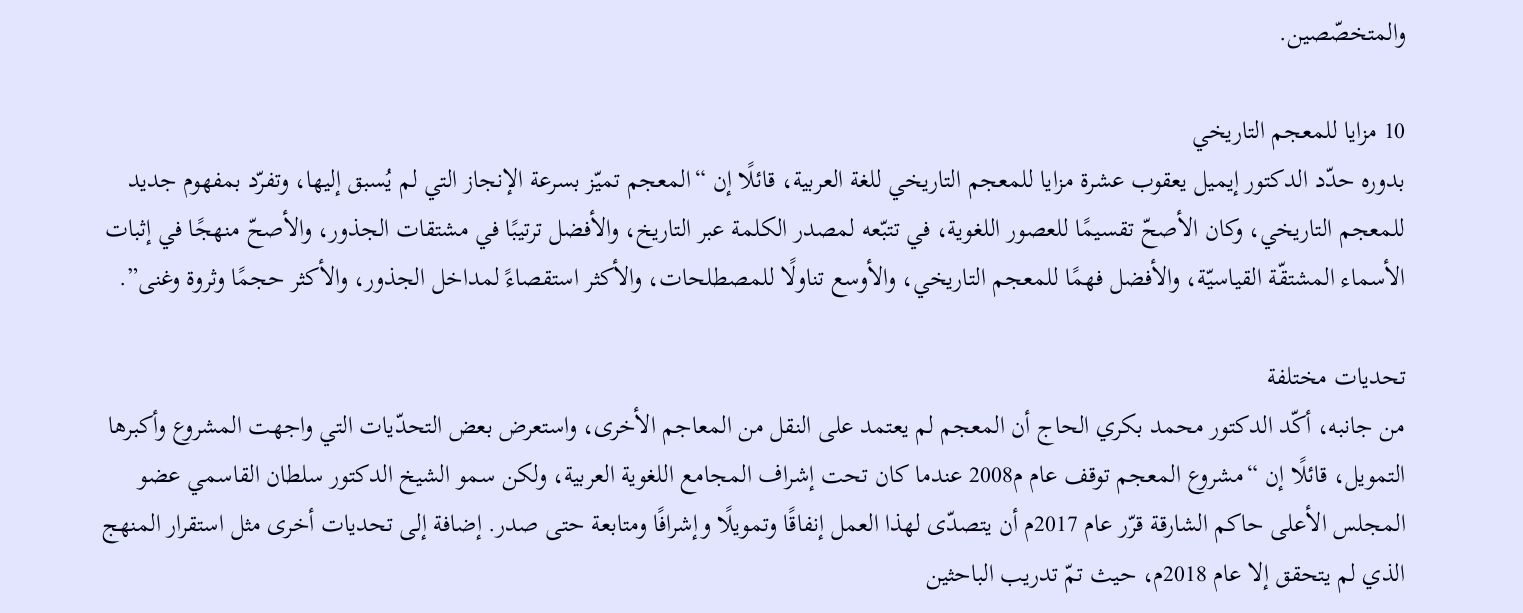والمتخصّصين.

10 مزايا للمعجم التاريخي
بدوره حدّد الدكتور إيميل يعقوب عشرة مزايا للمعجم التاريخي للغة العربية، قائلًا إن “المعجم تميّز بسرعة الإنجاز التي لم يُسبق إليها، وتفرّد بمفهوم جديد للمعجم التاريخي، وكان الأصحّ تقسيمًا للعصور اللغوية، في تتبّعه لمصدر الكلمة عبر التاريخ، والأفضل ترتيبًا في مشتقات الجذور، والأصحّ منهجًا في إثبات الأسماء المشتقّة القياسيّة، والأفضل فهمًا للمعجم التاريخي، والأوسع تناولًا للمصطلحات، والأكثر استقصاءً لمداخل الجذور، والأكثر حجمًا وثروة وغنى”.

تحديات مختلفة
من جانبه، أكّد الدكتور محمد بكري الحاج أن المعجم لم يعتمد على النقل من المعاجم الأخرى، واستعرض بعض التحدّيات التي واجهت المشروع وأكبرها التمويل، قائلًا إن “مشروع المعجم توقف عام م2008 عندما كان تحت إشراف المجامع اللغوية العربية، ولكن سمو الشيخ الدكتور سلطان القاسمي عضو المجلس الأعلى حاكم الشارقة قرّر عام 2017م أن يتصدّى لهذا العمل إنفاقًا وتمويلًا وإشرافًا ومتابعة حتى صدر. إضافة إلى تحديات أخرى مثل استقرار المنهج الذي لم يتحقق إلا عام 2018م، حيث تمّ تدريب الباحثين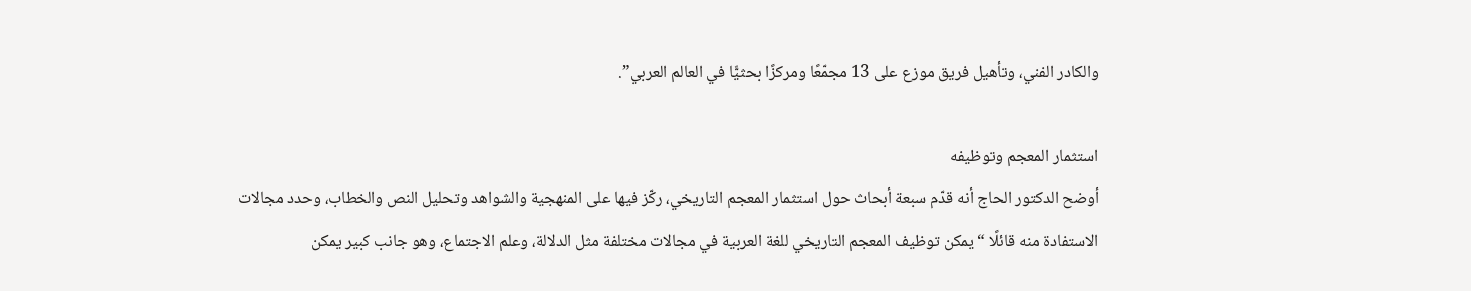والكادر الفني، وتأهيل فريق موزع على 13 مجمّعًا ومركزًا بحثيًّا في العالم العربي”.

استثمار المعجم وتوظيفه
أوضح الدكتور الحاج أنه قدّم سبعة أبحاث حول استثمار المعجم التاريخي، ركّز فيها على المنهجية والشواهد وتحليل النص والخطاب، وحدد مجالات الاستفادة منه قائلًا “يمكن توظيف المعجم التاريخي للغة العربية في مجالات مختلفة مثل الدلالة، وعلم الاجتماع، وهو جانب كبير يمكن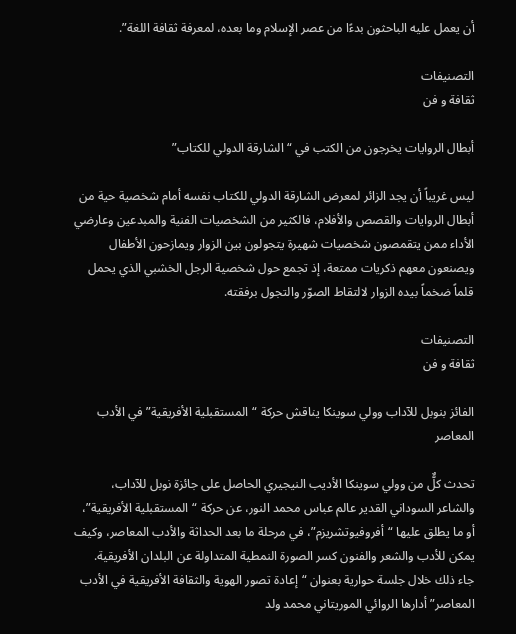أن يعمل عليه الباحثون بدءًا من عصر الإسلام وما بعده، لمعرفة ثقافة اللغة”.

التصنيفات
ثقافة و فن

أبطال الروايات يخرجون من الكتب في “الشارقة الدولي للكتاب”

ليس غريباً أن يجد الزائر لمعرض الشارقة الدولي للكتاب نفسه أمام شخصية حية من أبطال الروايات والقصص والأفلام، فالكثير من الشخصيات الفنية والمبدعين وعارضي الأداء ممن يتقمصون شخصيات شهيرة يتجولون بين الزوار ويمازحون الأطفال ويصنعون معهم ذكريات ممتعة، إذ تجمع حول شخصية الرجل الخشبي الذي يحمل قلماً ضخماً بيده الزوار لالتقاط الصوّر والتجول برفقته.

التصنيفات
ثقافة و فن

الفائز بنوبل للآداب وولي سوينكا يناقش حركة “المستقبلية الأفريقية” في الأدب المعاصر

تحدث كلٌّ من وولي سوينكا الأديب النيجيري الحاصل على جائزة نوبل للآداب، والشاعر السوداني القدير عالم عباس محمد النور، عن حركة “المستقبلية الأفريقية”، أو ما يطلق عليها “أفروفيوتشريزم”، في مرحلة ما بعد الحداثة والأدب المعاصر، وكيف يمكن للأدب والشعر والفنون كسر الصورة النمطية المتداولة عن البلدان الأفريقية.
جاء ذلك خلال جلسة حوارية بعنوان “إعادة تصور الهوية والثقافة الأفريقية في الأدب المعاصر” أدارها الروائي الموريتاني محمد ولد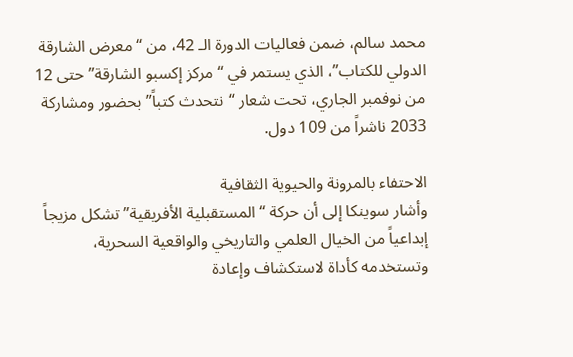محمد سالم، ضمن فعاليات الدورة الـ 42، من “معرض الشارقة الدولي للكتاب”، الذي يستمر في “مركز إكسبو الشارقة” حتى 12 من نوفمبر الجاري، تحت شعار “نتحدث كتباً” بحضور ومشاركة 2033 ناشراً من 109 دول.

الاحتفاء بالمرونة والحيوية الثقافية
وأشار سوينكا إلى أن حركة “المستقبلية الأفريقية” تشكل مزيجاً إبداعياً من الخيال العلمي والتاريخي والواقعية السحرية، وتستخدمه كأداة لاستكشاف وإعادة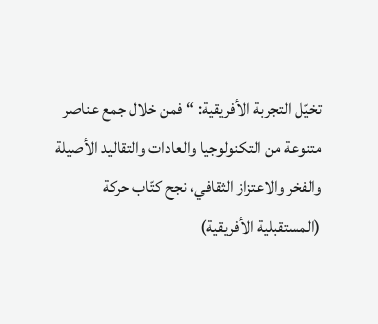تخيّل التجربة الأفريقية: “فمن خلال جمع عناصر متنوعة من التكنولوجيا والعادات والتقاليد الأصيلة والفخر والاعتزاز الثقافي، نجح كتّاب حركة (المستقبلية الأفريقية)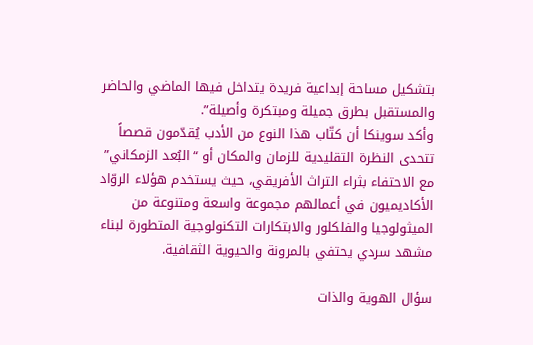بتشكيل مساحة إبداعية فريدة يتداخل فيها الماضي والحاضر والمستقبل بطرق جميلة ومبتكرة وأصيلة”.
وأكد سوينكا أن كتّاب هذا النوع من الأدب يُقدّمون قصصاً تتحدى النظرة التقليدية للزمان والمكان أو “البُعد الزمكاني” مع الاحتفاء بثراء التراث الأفريقي، حيث يستخدم هؤلاء الروّاد الأكاديميون في أعمالهم مجموعة واسعة ومتنوعة من الميثولوجيا والفلكلور والابتكارات التكنولوجية المتطورة لبناء مشهد سردي يحتفي بالمرونة والحيوية الثقافية.

سؤال الهوية والذات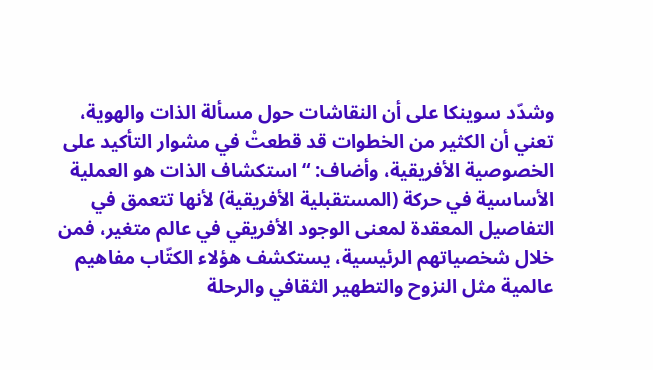وشدّد سوينكا على أن النقاشات حول مسألة الذات والهوية، تعني أن الكثير من الخطوات قد قطعتْ في مشوار التأكيد على الخصوصية الأفريقية، وأضاف: “استكشاف الذات هو العملية الأساسية في حركة (المستقبلية الأفريقية) لأنها تتعمق في التفاصيل المعقدة لمعنى الوجود الأفريقي في عالم متغير، فمن خلال شخصياتهم الرئيسية، يستكشف هؤلاء الكتّاب مفاهيم عالمية مثل النزوح والتطهير الثقافي والرحلة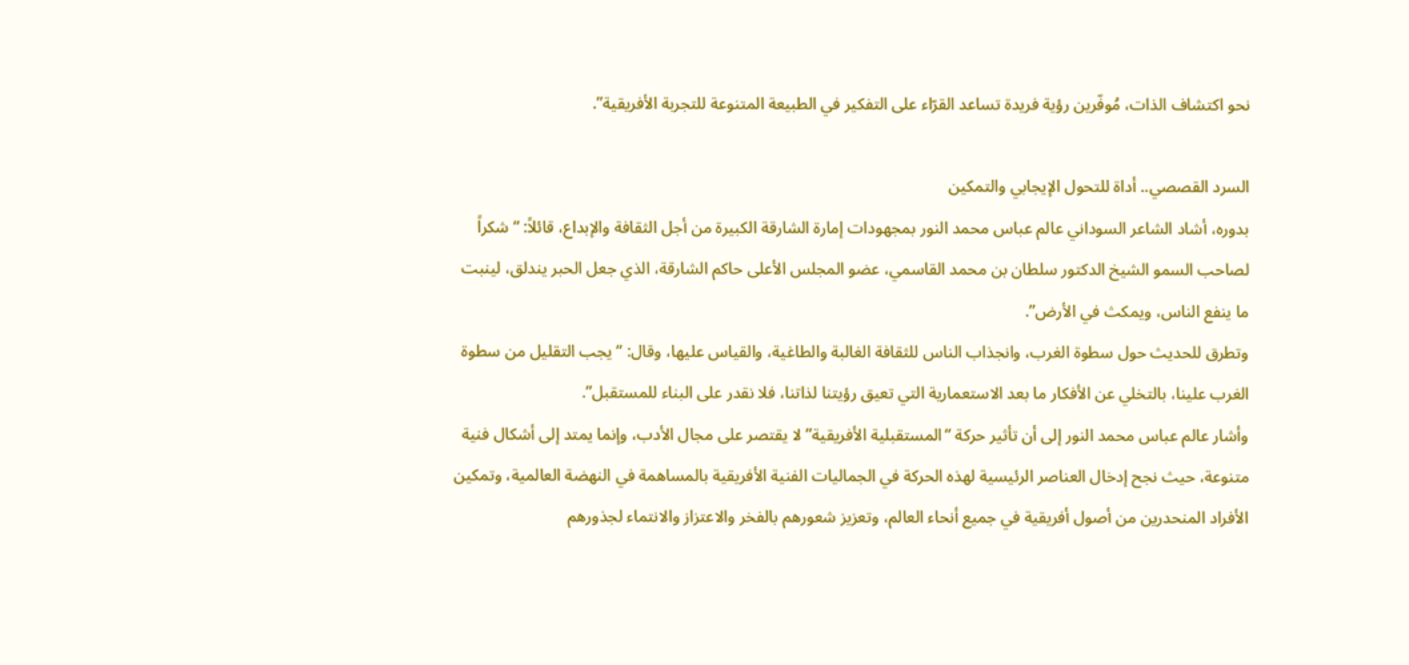نحو اكتشاف الذات، مُوفّرين رؤية فريدة تساعد القرّاء على التفكير في الطبيعة المتنوعة للتجربة الأفريقية”.

السرد القصصي.. أداة للتحول الإيجابي والتمكين
بدوره، أشاد الشاعر السوداني عالم عباس محمد النور بمجهودات إمارة الشارقة الكبيرة من أجل الثقافة والإبداع، قائلاً: “شكراً لصاحب السمو الشيخ الدكتور سلطان بن محمد القاسمي، عضو المجلس الأعلى حاكم الشارقة، الذي جعل الحبر يندلق، لينبت ما ينفع الناس، ويمكث في الأرض”.
وتطرق للحديث حول سطوة الغرب، وانجذاب الناس للثقافة الغالبة والطاغية، والقياس عليها، وقال: “يجب التقليل من سطوة الغرب علينا، بالتخلي عن الأفكار ما بعد الاستعمارية التي تعيق رؤيتنا لذاتنا، فلا نقدر على البناء للمستقبل”.
وأشار عالم عباس محمد النور إلى أن تأثير حركة “المستقبلية الأفريقية” لا يقتصر على مجال الأدب، وإنما يمتد إلى أشكال فنية متنوعة، حيث نجح إدخال العناصر الرئيسية لهذه الحركة في الجماليات الفنية الأفريقية بالمساهمة في النهضة العالمية، وتمكين الأفراد المنحدرين من أصول أفريقية في جميع أنحاء العالم، وتعزيز شعورهم بالفخر والاعتزاز والانتماء لجذورهم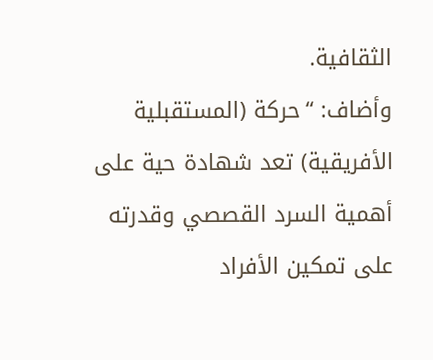الثقافية.
وأضاف: “حركة (المستقبلية الأفريقية) تعد شهادة حية على أهمية السرد القصصي وقدرته على تمكين الأفراد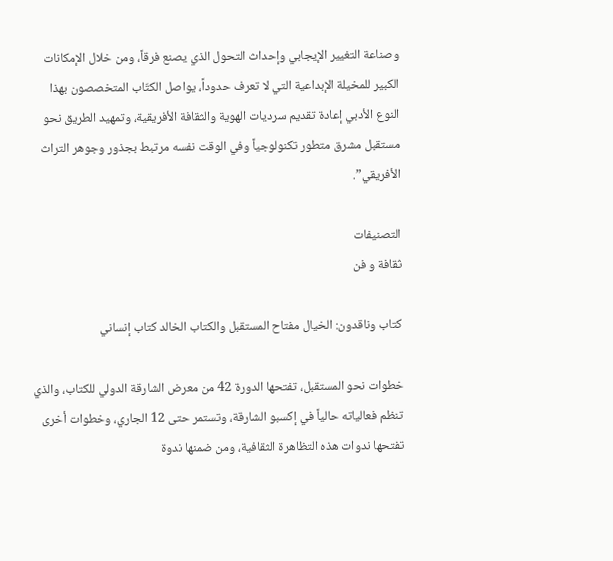وصناعة التغيير الإيجابي وإحداث التحول الذي يصنع فرقاً، ومن خلال الإمكانات الكبير للمخيلة الإبداعية التي لا تعرف حدوداً، يواصل الكتّاب المتخصصون بهذا النوع الأدبي إعادة تقديم سرديات الهوية والثقافة الأفريقية، وتمهيد الطريق نحو مستقبل مشرق متطور تكنولوجياً وفي الوقت نفسه مرتبط بجذور وجوهر التراث الأفريقي”.

التصنيفات
ثقافة و فن

كتاب وناقدون: الخيال مفتاح المستقبل والكتاب الخالد كتاب إنساني

خطوات نحو المستقبل، تفتحها الدورة 42 من معرض الشارقة الدولي للكتاب، والذي تنظم فعالياته حالياً في إكسبو الشارقة، وتستمر حتى 12 الجاري، وخطوات أخرى تفتحها ندوات هذه التظاهرة الثقافية، ومن ضمنها ندوة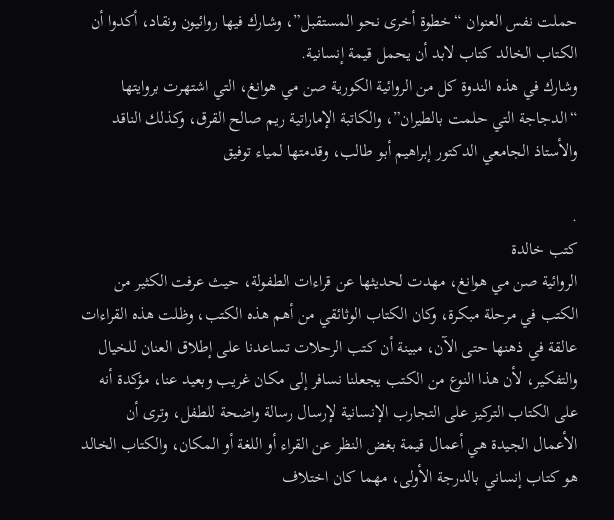حملت نفس العنوان “خطوة أخرى نحو المستقبل”، وشارك فيها روائيون ونقاد، أكدوا أن الكتاب الخالد كتاب لابد أن يحمل قيمة إنسانية.
وشارك في هذه الندوة كل من الروائية الكورية صن مي هوانغ، التي اشتهرت بروايتها “الدجاجة التي حلمت بالطيران”، والكاتبة الإماراتية ريم صالح القرق، وكذلك الناقد والأستاذ الجامعي الدكتور إبراهيم أبو طالب، وقدمتها لمياء توفيق

.
كتب خالدة
الروائية صن مي هوانغ، مهدت لحديثها عن قراءات الطفولة، حيث عرفت الكثير من الكتب في مرحلة مبكرة، وكان الكتاب الوثائقي من أهم هذه الكتب، وظلت هذه القراءات عالقة في ذهنها حتى الآن، مبينة أن كتب الرحلات تساعدنا على إطلاق العنان للخيال والتفكير، لأن هذا النوع من الكتب يجعلنا نسافر إلى مكان غريب وبعيد عنا، مؤكدة أنه على الكتاب التركيز على التجارب الإنسانية لإرسال رسالة واضحة للطفل، وترى أن الأعمال الجيدة هي أعمال قيمة بغض النظر عن القراء أو اللغة أو المكان، والكتاب الخالد هو كتاب إنساني بالدرجة الأولى، مهما كان اختلاف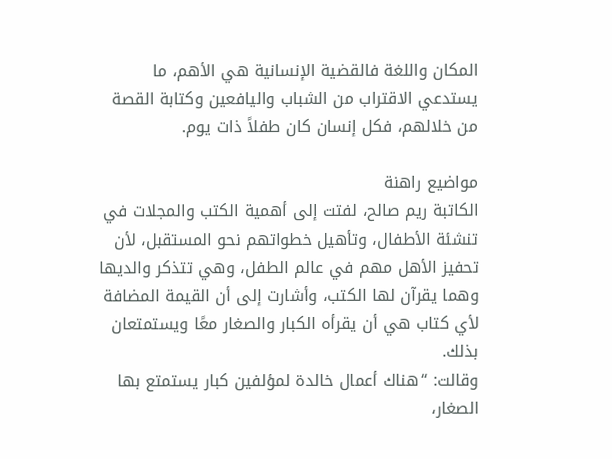المكان واللغة فالقضية الإنسانية هي الأهم، ما يستدعي الاقتراب من الشباب واليافعين وكتابة القصة من خلالهم، فكل إنسان كان طفلاً ذات يوم.

مواضيع راهنة
الكاتبة ريم صالح، لفتت إلى أهمية الكتب والمجلات في تنشئة الأطفال، وتأهيل خطواتهم نحو المستقبل، لأن تحفيز الأهل مهم في عالم الطفل، وهي تتذكر والديها وهما يقرآن لها الكتب، وأشارت إلى أن القيمة المضافة لأي كتاب هي أن يقرأه الكبار والصغار معًا ويستمتعان بذلك.
وقالت: “هناك أعمال خالدة لمؤلفين كبار يستمتع بها الصغار،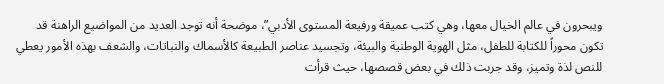ويبحرون في عالم الخيال معها، وهي كتب عميقة ورفيعة المستوى الأدبي”، موضحة أنه توجد العديد من المواضيع الراهنة قد تكون محوراً للكتابة للطفل، مثل الهوية الوطنية والبيئة، وتجسيد عناصر الطبيعة كالأسماك والنباتات، والشعف بهذه الأمور يعطي للنص لذة وتميز، وقد جربت ذلك في بعض قصصها، حيث قرأت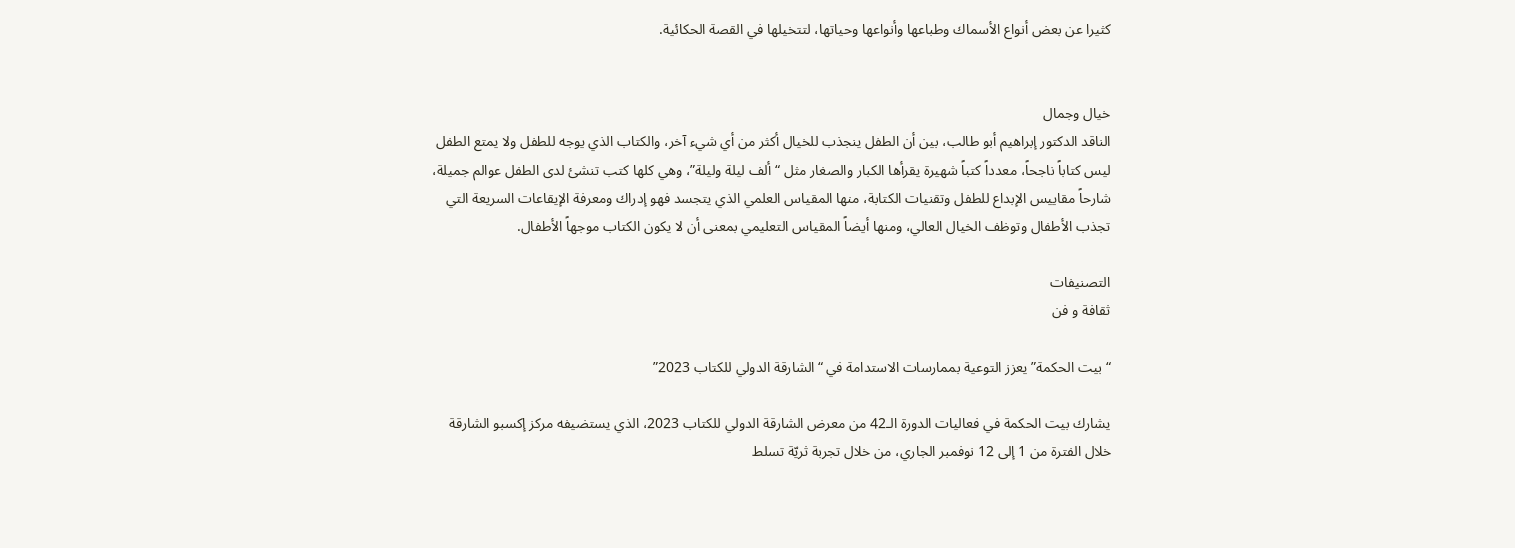كثيرا عن بعض أنواع الأسماك وطباعها وأنواعها وحياتها، لتتخيلها في القصة الحكائية.


خيال وجمال
الناقد الدكتور إبراهيم أبو طالب، بين أن الطفل ينجذب للخيال أكثر من أي شيء آخر، والكتاب الذي يوجه للطفل ولا يمتع الطفل ليس كتاباً ناجحاً، معدداً كتباً شهيرة يقرأها الكبار والصغار مثل “ألف ليلة وليلة”، وهي كلها كتب تنشئ لدى الطفل عوالم جميلة، شارحاً مقاييس الإبداع للطفل وتقنيات الكتابة، منها المقياس العلمي الذي يتجسد فهو إدراك ومعرفة الإيقاعات السريعة التي تجذب الأطفال وتوظف الخيال العالي، ومنها أيضاً المقياس التعليمي بمعنى أن لا يكون الكتاب موجهاً الأطفال.

التصنيفات
ثقافة و فن

“بيت الحكمة” يعزز التوعية بممارسات الاستدامة في “الشارقة الدولي للكتاب 2023”

يشارك بيت الحكمة في فعاليات الدورة الـ42 من معرض الشارقة الدولي للكتاب 2023، الذي يستضيفه مركز إكسبو الشارقة خلال الفترة من 1 إلى 12 نوفمبر الجاري، من خلال تجربة ثريّة تسلط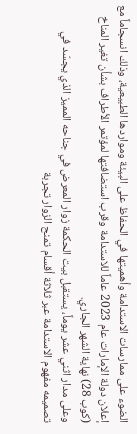الضوء على ممارسات الاستدامة وأهميتها في الحفاظ على البيئة ومواردها الطبيعية، وذلك انسجاماً مع إعلان دولة الإمارات عام 2023 عاماً للاستدامة وقرب استضافتها لمؤتمر الأطراف بشأن تغير المناخ (كوب 28) نهاية الشهر الجاري.
وعلى مدار اثني عشر يوماً، يستقبل بيت الحكمة زوار المعرض في جناحه المميز الذي يجسّد في تصميمه مفهوم الاستدامة عبر ثلاثة أقسام تمنح الزوار تجربة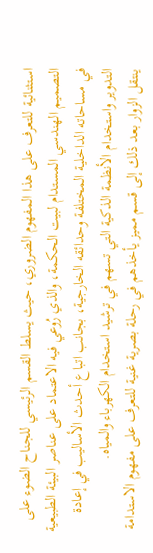استثنائية للتعرف على هذا المفهوم الضروري، حيث يسلط القسم الرئيسي للجناح الضوء على التصميم الهندسي المستدام لبيت الحكمة، والذي رُوعي فيه الاعتماد على عناصر البيئة الطبيعية في مساحاته الداخلية المختلفة وحدائقه الخارجية، بجانب اتباع أحدث الأساليب في إعادة التدوير واستخدام الأنظمة الذكية التي تسهم في ترشيد استخدام الكهرباء والمياه.
ينتقل الزوار بعد ذلك إلى قسم مميز يأخذهم في رحلة بصرية غنية للتعرف على مفهوم الاستدامة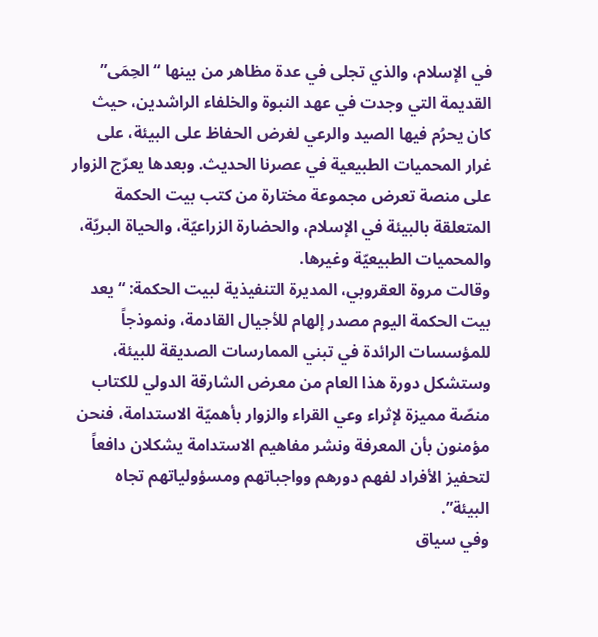في الإسلام، والذي تجلى في عدة مظاهر من بينها “الحِمَى” القديمة التي وجدت في عهد النبوة والخلفاء الراشدين، حيث كان يحرُم فيها الصيد والرعي لغرض الحفاظ على البيئة، على غرار المحميات الطبيعية في عصرنا الحديث. وبعدها يعرّج الزوار على منصة تعرض مجموعة مختارة من كتب بيت الحكمة المتعلقة بالبيئة في الإسلام، والحضارة الزراعيّة، والحياة البريّة، والمحميات الطبيعيّة وغيرها.
وقالت مروة العقروبي، المديرة التنفيذية لبيت الحكمة: “يعد بيت الحكمة اليوم مصدر إلهام للأجيال القادمة، ونموذجاً للمؤسسات الرائدة في تبني الممارسات الصديقة للبيئة، وستشكل دورة هذا العام من معرض الشارقة الدولي للكتاب منصّة مميزة لإثراء وعي القراء والزوار بأهميّة الاستدامة، فنحن مؤمنون بأن المعرفة ونشر مفاهيم الاستدامة يشكلان دافعاً لتحفيز الأفراد لفهم دورهم وواجباتهم ومسؤولياتهم تجاه البيئة”.
وفي سياق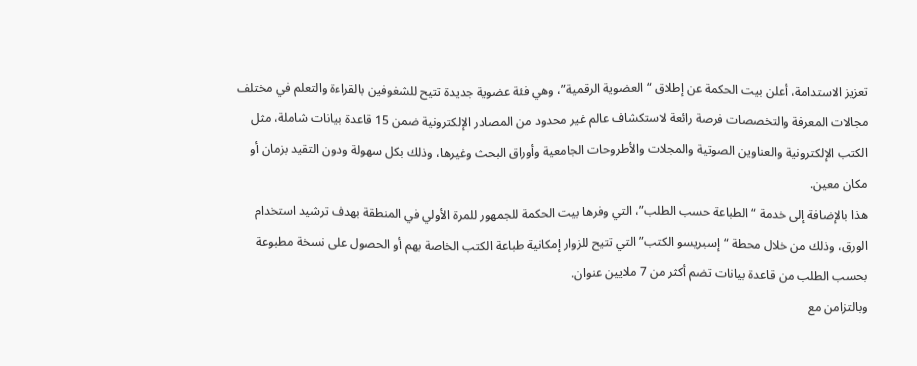تعزيز الاستدامة، أعلن بيت الحكمة عن إطلاق “العضوية الرقمية”، وهي فئة عضوية جديدة تتيح للشغوفين بالقراءة والتعلم في مختلف مجالات المعرفة والتخصصات فرصة رائعة لاستكشاف عالم غير محدود من المصادر الإلكترونية ضمن 15 قاعدة بيانات شاملة، مثل الكتب الإلكترونية والعناوين الصوتية والمجلات والأطروحات الجامعية وأوراق البحث وغيرها، وذلك بكل سهولة ودون التقيد بزمان أو مكان معين.
هذا بالإضافة إلى خدمة “الطباعة حسب الطلب”، التي وفرها بيت الحكمة للجمهور للمرة الأولي في المنطقة بهدف ترشيد استخدام الورق، وذلك من خلال محطة “إسبريسو الكتب” التي تتيح للزوار إمكانية طباعة الكتب الخاصة بهم أو الحصول على نسخة مطبوعة بحسب الطلب من قاعدة بيانات تضم أكثر من 7 ملايين عنوان.
وبالتزامن مع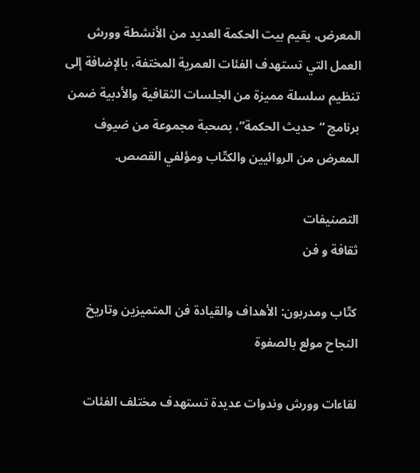المعرض، يقيم بيت الحكمة العديد من الأنشطة وورش العمل التي تستهدف الفئات العمرية المختفة، بالإضافة إلى تنظيم سلسلة مميزة من الجلسات الثقافية والأدبية ضمن برنامج “حديث الحكمة”، بصحبة مجموعة من ضيوف المعرض من الروائيين والكتّاب ومؤلفي القصص.

التصنيفات
ثقافة و فن

كتّاب ومدربون: الأهداف والقيادة فن المتميزين وتاريخ النجاح مولع بالصفوة

لقاءات وورش وندوات عديدة تستهدف مختلف الفئات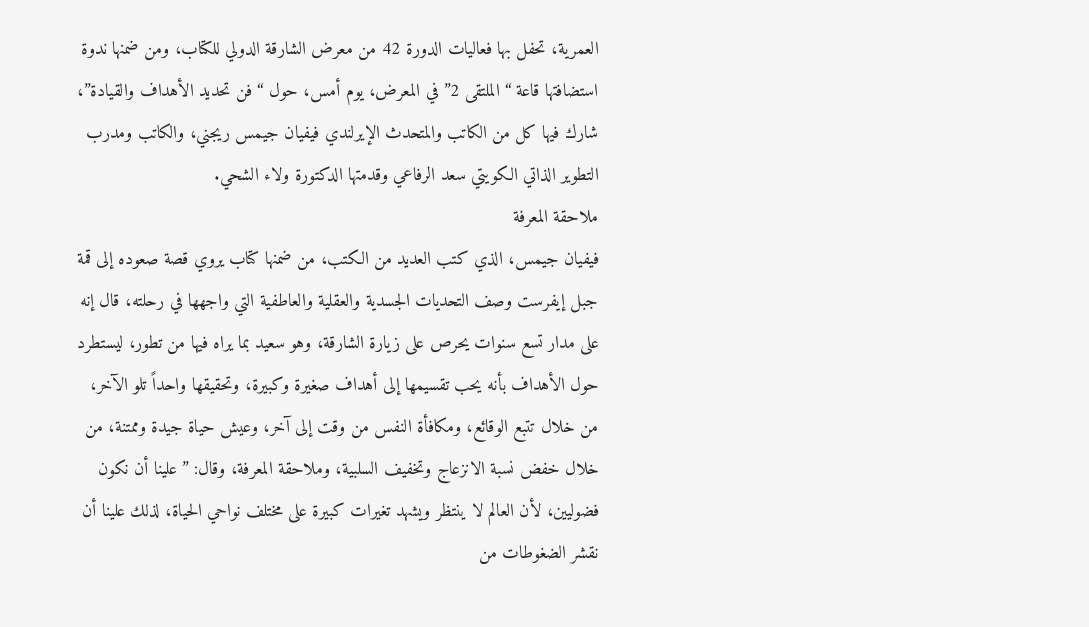العمرية، تحفل بها فعاليات الدورة 42 من معرض الشارقة الدولي للكتاب، ومن ضمنها ندوة استضافتها قاعة “الملتقى 2” في المعرض، يوم أمس، حول “فن تحديد الأهداف والقيادة”، شارك فيها كل من الكاتب والمتحدث الإيرلندي فيفيان جيمس ريجني، والكاتب ومدرب التطوير الذاتي الكويتي سعد الرفاعي وقدمتها الدكتورة ولاء الشحي.
ملاحقة المعرفة
فيفيان جيمس، الذي كتب العديد من الكتب، من ضمنها كتاب يروي قصة صعوده إلى قمة جبل إيفرست وصف التحديات الجسدية والعقلية والعاطفية التي واجهها في رحلته، قال إنه على مدار تسع سنوات يحرص على زيارة الشارقة، وهو سعيد بما يراه فيها من تطور، ليستطرد حول الأهداف بأنه يحب تقسيمها إلى أهداف صغيرة وكبيرة، وتحقيقها واحداً تلو الآخر، من خلال تتبع الوقائع، ومكافأة النفس من وقت إلى آخر، وعيش حياة جيدة وممتنة، من خلال خفض نسبة الانزعاج وتخفيف السلبية، وملاحقة المعرفة، وقال: ” علينا أن نكون فضوليين، لأن العالم لا ينتظر ويشهد تغيرات كبيرة على مختلف نواحي الحياة، لذلك علينا أن نقشر الضغوطات من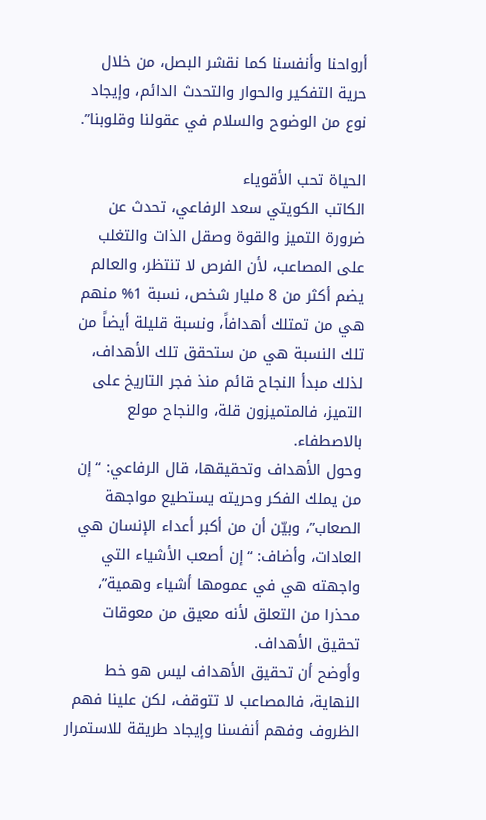أرواحنا وأنفسنا كما نقشر البصل، من خلال حرية التفكير والحوار والتحدث الدائم، وإيجاد نوع من الوضوح والسلام في عقولنا وقلوبنا”.

الحياة تحب الأقوياء
الكاتب الكويتي سعد الرفاعي، تحدث عن ضرورة التميز والقوة وصقل الذات والتغلب على المصاعب، لأن الفرص لا تنتظر، والعالم يضم أكثر من 8 مليار شخص، نسبة 1% منهم هي من تمتلك أهدافاً، ونسبة قليلة أيضاً من تلك النسبة هي من ستحقق تلك الأهداف، لذلك مبدأ النجاح قائم منذ فجر التاريخ على التميز، فالمتميزون قلة، والنجاح مولع بالاصطفاء.
وحول الأهداف وتحقيقها، قال الرفاعي: “إن من يملك الفكر وحريته يستطيع مواجهة الصعاب”، وبيّن أن من أكبر أعداء الإنسان هي العادات، وأضاف: “إن أصعب الأشياء التي واجهته هي في عمومها أشياء وهمية”، محذرا من التعلق لأنه معيق من معوقات تحقيق الأهداف.
وأوضح أن تحقيق الأهداف ليس هو خط النهاية، فالمصاعب لا تتوقف، لكن علينا فهم الظروف وفهم أنفسنا وإيجاد طريقة للاستمرار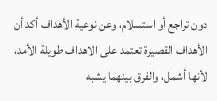دون تراجع أو استسلام، وعن نوعية الأهداف أكد أن الأهداف القصيرة تعتمد على الاهداف طويلة الأمد، لأنها أشمل، والفرق بينهما يشبه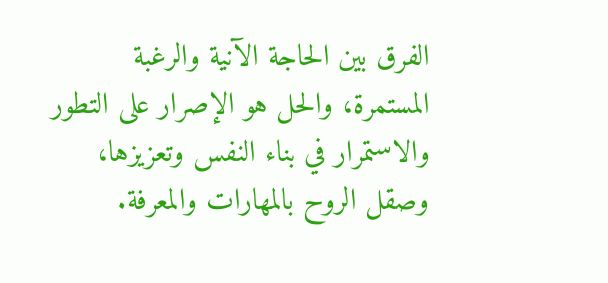الفرق بين الحاجة الآنية والرغبة المستمرة، والحل هو الإصرار على التطور والاستمرار في بناء النفس وتعزيزها، وصقل الروح بالمهارات والمعرفة.